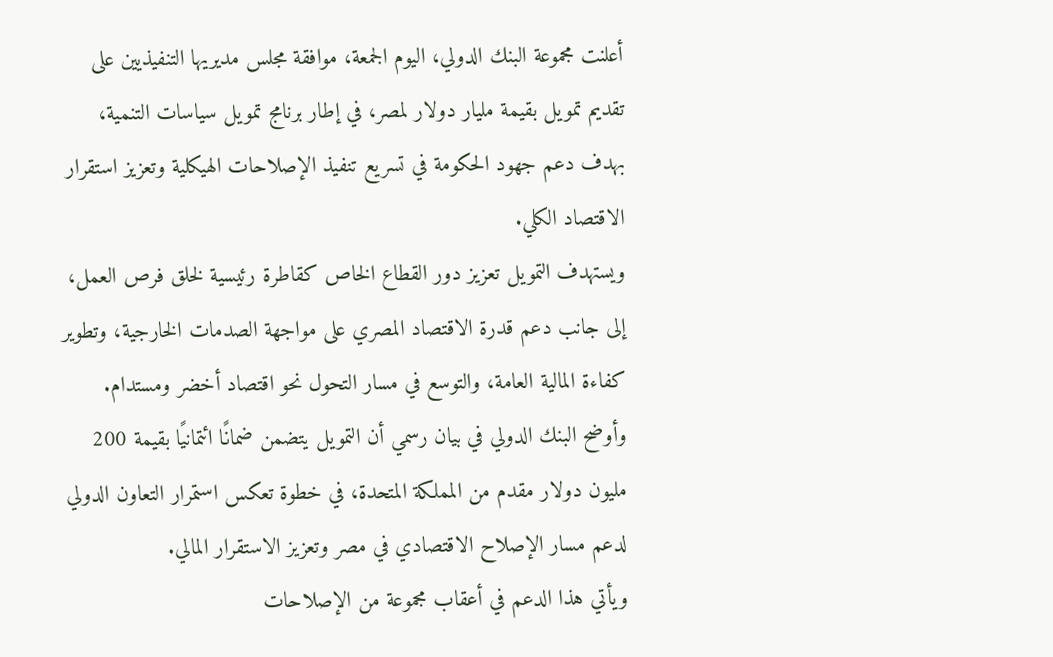أعلنت مجموعة البنك الدولي، اليوم الجمعة، موافقة مجلس مديريها التنفيذيين على تقديم تمويل بقيمة مليار دولار لمصر، في إطار برنامج تمويل سياسات التنمية، بهدف دعم جهود الحكومة في تسريع تنفيذ الإصلاحات الهيكلية وتعزيز استقرار الاقتصاد الكلي.
ويستهدف التمويل تعزيز دور القطاع الخاص كقاطرة رئيسية لخلق فرص العمل، إلى جانب دعم قدرة الاقتصاد المصري على مواجهة الصدمات الخارجية، وتطوير كفاءة المالية العامة، والتوسع في مسار التحول نحو اقتصاد أخضر ومستدام.
وأوضح البنك الدولي في بيان رسمي أن التمويل يتضمن ضمانًا ائتمانيًا بقيمة 200 مليون دولار مقدم من المملكة المتحدة، في خطوة تعكس استمرار التعاون الدولي لدعم مسار الإصلاح الاقتصادي في مصر وتعزيز الاستقرار المالي.
ويأتي هذا الدعم في أعقاب مجموعة من الإصلاحات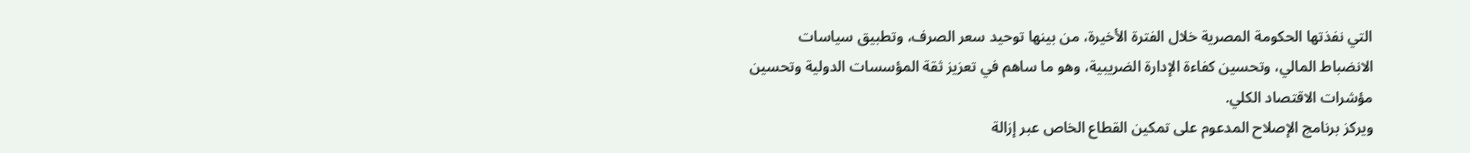التي نفذتها الحكومة المصرية خلال الفترة الأخيرة، من بينها توحيد سعر الصرف، وتطبيق سياسات الانضباط المالي، وتحسين كفاءة الإدارة الضريبية، وهو ما ساهم في تعزيز ثقة المؤسسات الدولية وتحسين مؤشرات الاقتصاد الكلي.
ويركز برنامج الإصلاح المدعوم على تمكين القطاع الخاص عبر إزالة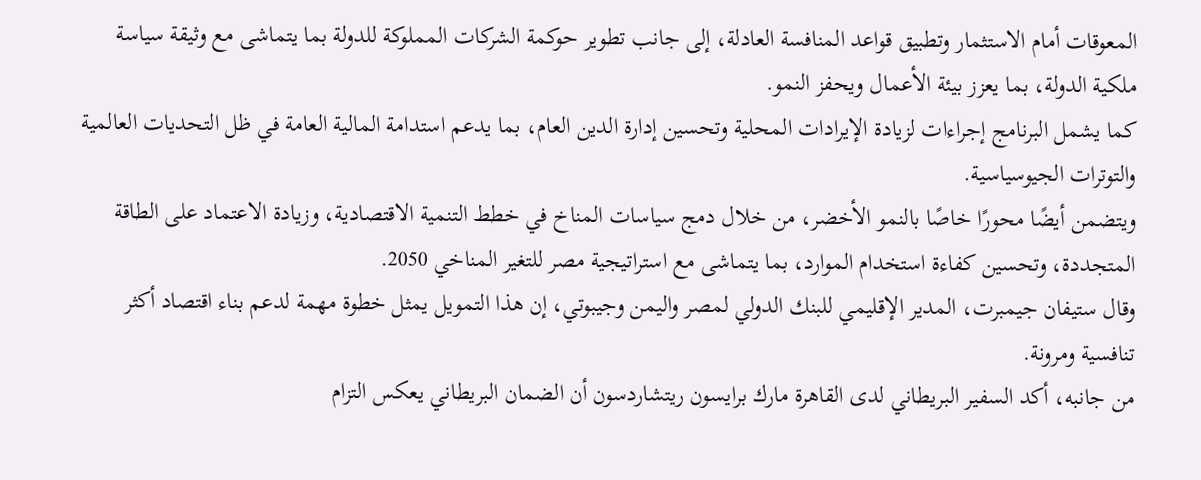المعوقات أمام الاستثمار وتطبيق قواعد المنافسة العادلة، إلى جانب تطوير حوكمة الشركات المملوكة للدولة بما يتماشى مع وثيقة سياسة ملكية الدولة، بما يعزز بيئة الأعمال ويحفز النمو.
كما يشمل البرنامج إجراءات لزيادة الإيرادات المحلية وتحسين إدارة الدين العام، بما يدعم استدامة المالية العامة في ظل التحديات العالمية والتوترات الجيوسياسية.
ويتضمن أيضًا محورًا خاصًا بالنمو الأخضر، من خلال دمج سياسات المناخ في خطط التنمية الاقتصادية، وزيادة الاعتماد على الطاقة المتجددة، وتحسين كفاءة استخدام الموارد، بما يتماشى مع استراتيجية مصر للتغير المناخي 2050.
وقال ستيفان جيمبرت، المدير الإقليمي للبنك الدولي لمصر واليمن وجيبوتي، إن هذا التمويل يمثل خطوة مهمة لدعم بناء اقتصاد أكثر تنافسية ومرونة.
من جانبه، أكد السفير البريطاني لدى القاهرة مارك برايسون ريتشاردسون أن الضمان البريطاني يعكس التزام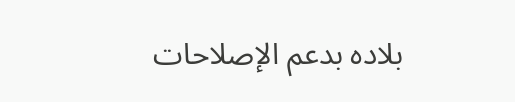بلاده بدعم الإصلاحات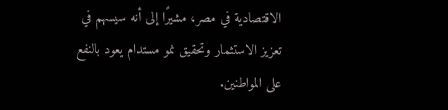الاقتصادية في مصر، مشيرًا إلى أنه سيسهم في تعزيز الاستثمار وتحقيق نمو مستدام يعود بالنفع على المواطنين.